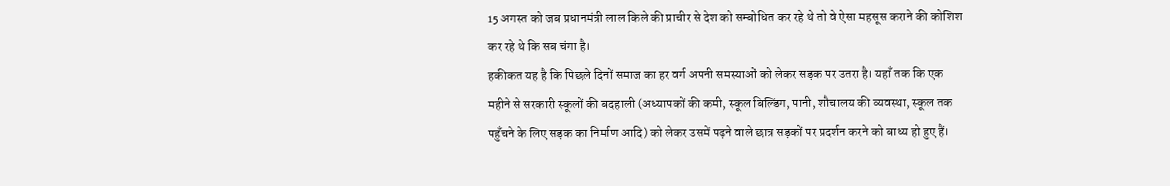15 अगस्त को जब प्रधानमंत्री लाल किले की प्राचीर से देश को सम्बोधित कर रहे थे तो वे ऐसा महसूस कराने की कोशिश कर रहे थे कि सब चंगा है।
हकीकत यह है कि पिछले दिनों समाज का हर वर्ग अपनी समस्याओं को लेकर सड़क पर उतरा है। यहाँ तक कि एक महीने से सरकारी स्कूलों की बदहाली (अध्यापकों की कमी, स्कूल बिल्डिंग, पानी, शौचालय की व्यवस्था, स्कूल तक पहुँचने के लिए सड़क का निर्माण आदि) को लेकर उसमें पढ़ने वाले छात्र सड़कों पर प्रदर्शन करने को बाध्य हो हुए हैं।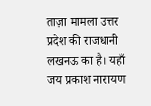ताज़ा मामला उत्तर प्रदेश की राजधानी लखनऊ का है। यहाँ जय प्रकाश नारायण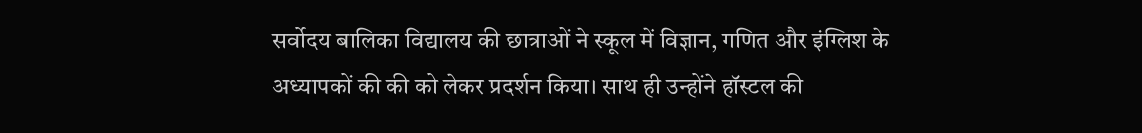सर्वोदय बालिका विद्यालय की छात्राओं ने स्कूल में विज्ञान, गणित और इंग्लिश के अध्यापकों की की को लेकर प्रदर्शन किया। साथ ही उन्होंने हॉस्टल की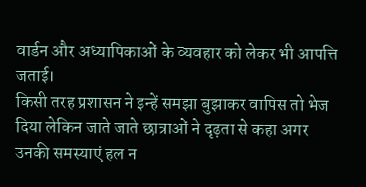वार्डन और अध्यापिकाओं के व्यवहार को लेकर भी आपत्ति जताई।
किसी तरह प्रशासन ने इन्हें समझा बुझाकर वापिस तो भेज दिया लेकिन जाते जाते छात्राओं ने दृढ़ता से कहा अगर उनकी समस्याएं हल न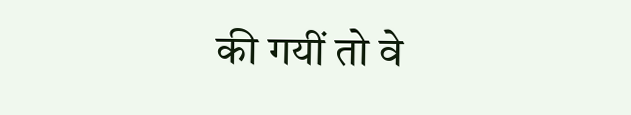की गयीं तो वे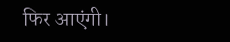फिर आएंगी।